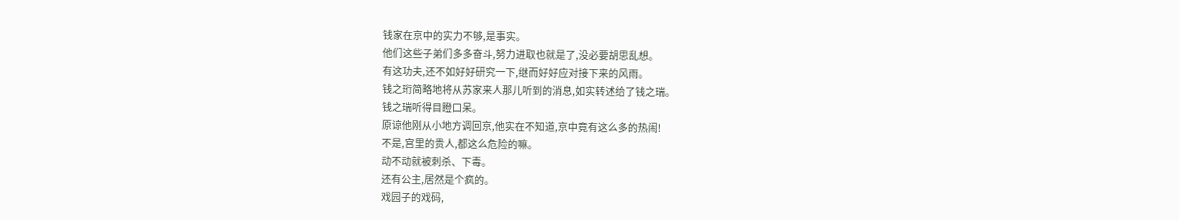钱家在京中的实力不够,是事实。
他们这些子弟们多多奋斗,努力进取也就是了,没必要胡思乱想。
有这功夫,还不如好好研究一下,继而好好应对接下来的风雨。
钱之珩简略地将从苏家来人那儿听到的消息,如实转述给了钱之瑞。
钱之瑞听得目瞪口呆。
原谅他刚从小地方调回京,他实在不知道,京中竟有这么多的热闹!
不是,宫里的贵人,都这么危险的嘛。
动不动就被刺杀、下毒。
还有公主,居然是个疯的。
戏园子的戏码,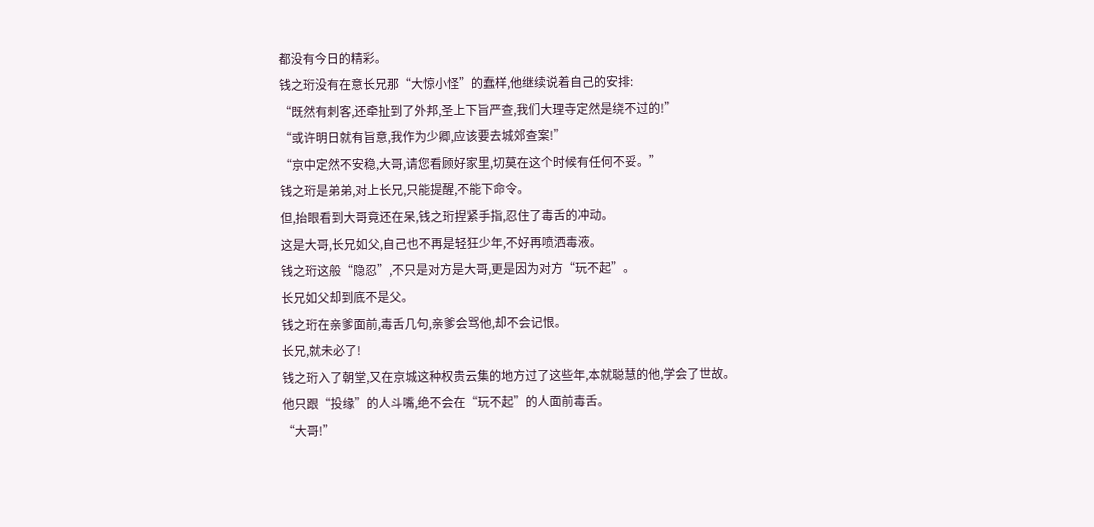都没有今日的精彩。
钱之珩没有在意长兄那“大惊小怪”的蠢样,他继续说着自己的安排:
“既然有刺客,还牵扯到了外邦,圣上下旨严查,我们大理寺定然是绕不过的!”
“或许明日就有旨意,我作为少卿,应该要去城郊查案!”
“京中定然不安稳,大哥,请您看顾好家里,切莫在这个时候有任何不妥。”
钱之珩是弟弟,对上长兄,只能提醒,不能下命令。
但,抬眼看到大哥竟还在呆,钱之珩捏紧手指,忍住了毒舌的冲动。
这是大哥,长兄如父,自己也不再是轻狂少年,不好再喷洒毒液。
钱之珩这般“隐忍”,不只是对方是大哥,更是因为对方“玩不起”。
长兄如父却到底不是父。
钱之珩在亲爹面前,毒舌几句,亲爹会骂他,却不会记恨。
长兄,就未必了!
钱之珩入了朝堂,又在京城这种权贵云集的地方过了这些年,本就聪慧的他,学会了世故。
他只跟“投缘”的人斗嘴,绝不会在“玩不起”的人面前毒舌。
“大哥!”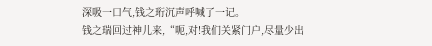深吸一口气,钱之珩沉声呼喊了一记。
钱之瑞回过神儿来,“呃,对!我们关紧门户,尽量少出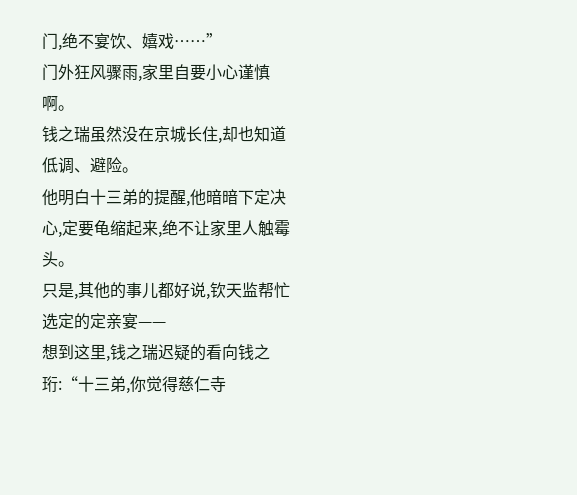门,绝不宴饮、嬉戏……”
门外狂风骤雨,家里自要小心谨慎啊。
钱之瑞虽然没在京城长住,却也知道低调、避险。
他明白十三弟的提醒,他暗暗下定决心,定要龟缩起来,绝不让家里人触霉头。
只是,其他的事儿都好说,钦天监帮忙选定的定亲宴——
想到这里,钱之瑞迟疑的看向钱之珩:“十三弟,你觉得慈仁寺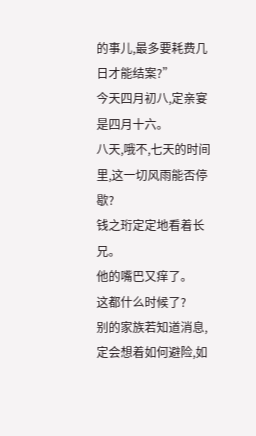的事儿,最多要耗费几日才能结案?”
今天四月初八,定亲宴是四月十六。
八天,哦不,七天的时间里,这一切风雨能否停歇?
钱之珩定定地看着长兄。
他的嘴巴又痒了。
这都什么时候了?
别的家族若知道消息,定会想着如何避险,如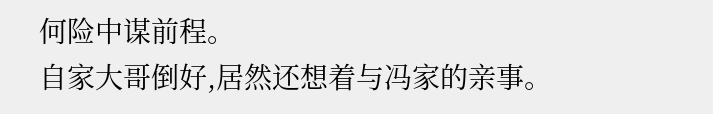何险中谋前程。
自家大哥倒好,居然还想着与冯家的亲事。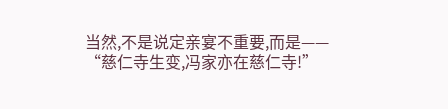当然,不是说定亲宴不重要,而是——
“慈仁寺生变,冯家亦在慈仁寺!”